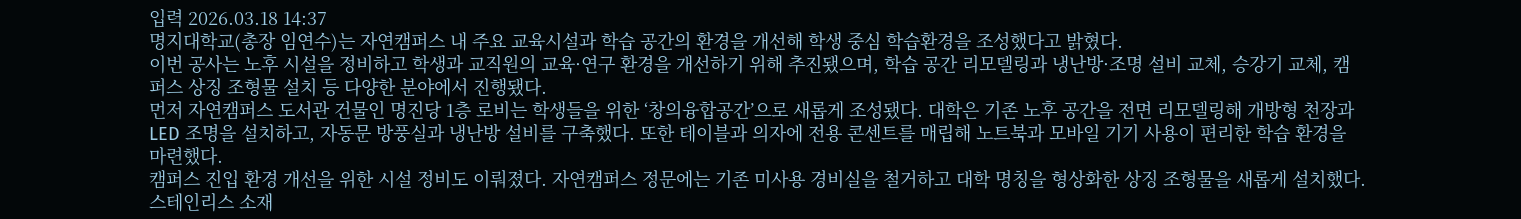입력 2026.03.18 14:37
명지대학교(총장 임연수)는 자연캠퍼스 내 주요 교육시설과 학습 공간의 환경을 개선해 학생 중심 학습환경을 조성했다고 밝혔다.
이번 공사는 노후 시설을 정비하고 학생과 교직원의 교육·연구 환경을 개선하기 위해 추진됐으며, 학습 공간 리모델링과 냉난방·조명 설비 교체, 승강기 교체, 캠퍼스 상징 조형물 설치 등 다양한 분야에서 진행됐다.
먼저 자연캠퍼스 도서관 건물인 명진당 1층 로비는 학생들을 위한 ‘창의융합공간’으로 새롭게 조성됐다. 대학은 기존 노후 공간을 전면 리모델링해 개방형 천장과 LED 조명을 설치하고, 자동문 방풍실과 냉난방 설비를 구축했다. 또한 테이블과 의자에 전용 콘센트를 매립해 노트북과 모바일 기기 사용이 편리한 학습 환경을 마련했다.
캠퍼스 진입 환경 개선을 위한 시설 정비도 이뤄졌다. 자연캠퍼스 정문에는 기존 미사용 경비실을 철거하고 대학 명칭을 형상화한 상징 조형물을 새롭게 설치했다. 스테인리스 소재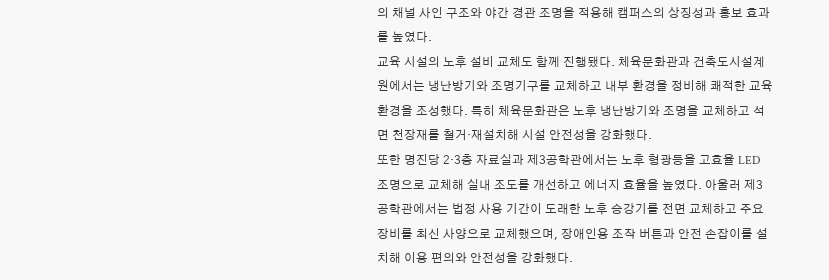의 채널 사인 구조와 야간 경관 조명을 적용해 캠퍼스의 상징성과 홍보 효과를 높였다.
교육 시설의 노후 설비 교체도 함께 진행됐다. 체육문화관과 건축도시설계원에서는 냉난방기와 조명기구를 교체하고 내부 환경을 정비해 쾌적한 교육환경을 조성했다. 특히 체육문화관은 노후 냉난방기와 조명을 교체하고 석면 천장재를 철거·재설치해 시설 안전성을 강화했다.
또한 명진당 2·3층 자료실과 제3공학관에서는 노후 형광등을 고효율 LED 조명으로 교체해 실내 조도를 개선하고 에너지 효율을 높였다. 아울러 제3공학관에서는 법정 사용 기간이 도래한 노후 승강기를 전면 교체하고 주요 장비를 최신 사양으로 교체했으며, 장애인용 조작 버튼과 안전 손잡이를 설치해 이용 편의와 안전성을 강화했다.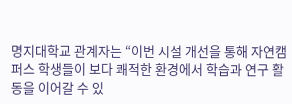명지대학교 관계자는 “이번 시설 개선을 통해 자연캠퍼스 학생들이 보다 쾌적한 환경에서 학습과 연구 활동을 이어갈 수 있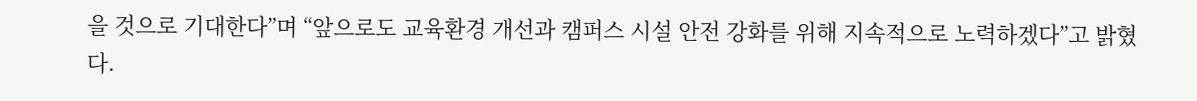을 것으로 기대한다”며 “앞으로도 교육환경 개선과 캠퍼스 시설 안전 강화를 위해 지속적으로 노력하겠다”고 밝혔다.